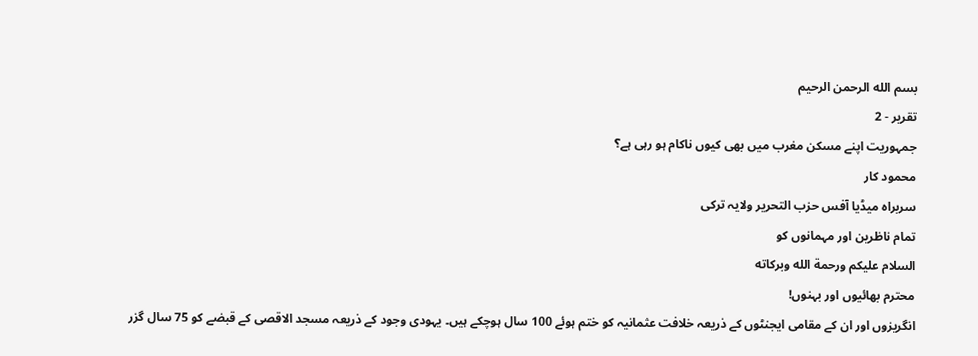بسم الله الرحمن الرحيم
تقریر - 2
جمہوریت اپنے مسکن مغرب میں بھی کیوں ناکام ہو رہی ہے؟
محمود کار
سربراہ میڈیا آفس حزب التحریر ولایہ ترکی
تمام ناظرین اور مہمانوں کو
السلام عليكم ورحمة الله وبركاته
محترم بھائیوں اور بہنوں!
انگریزوں اور ان کے مقامی ایجنٹوں کے ذریعہ خلافت عثمانیہ کو ختم ہوئے 100 سال ہوچکے ہیں۔ یہودی وجود کے ذریعہ مسجد الاقصی کے قبضے کو 75 سال گزر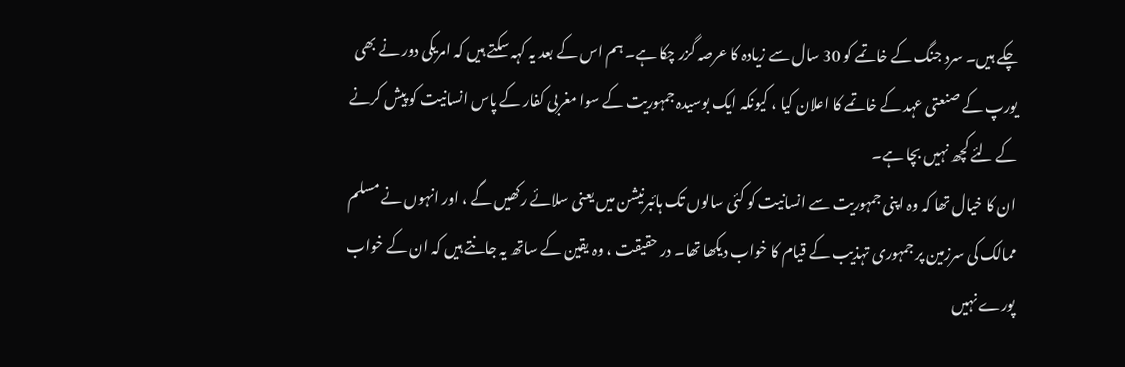چکے ہیں۔ سرد جنگ کے خاتمے کو 30 سال سے زیادہ کا عرصہ گزر چکا ہے۔ ہم اس کے بعد یہ کہہ سکتے ہیں کہ امریکی دور نے بھی یورپ کے صنعتی عہد کے خاتمے کا اعلان کیا ، کیونکہ ایک بوسیدہ جمہوریت کے سوا مغربی کفار کے پاس انسانیت کو پیش کرنے کے لئے کچھ نہیں بچا ہے۔
ان کا خیال تھا کہ وہ اپنی جمہوریت سے انسانیت کو کئی سالوں تک ہائبرنیشن میں یعنی سلائے رکھیں گے ، اور انہوں نے مسلم ممالک کی سرزمین پر جمہوری تہذیب کے قیام کا خواب دیکھا تھا۔ در حقیقت ، وہ یقین کے ساتھ یہ جانتے ہیں کہ ان کے خواب پورے نہیں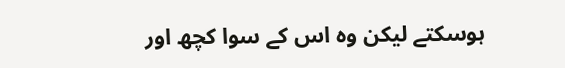ہوسکتے لیکن وہ اس کے سوا کچھ اور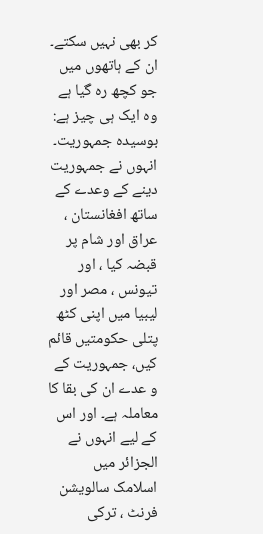کر بھی نہیں سکتے۔ ان کے ہاتھوں میں جو کچھ رہ گیا ہے وہ ایک ہی چیز ہے: بوسیدہ جمہوریت۔ انہوں نے جمہوریت دینے کے وعدے کے ساتھ افغانستان ، عراق اور شام پر قبضہ کیا ، اور تیونس ، مصر اور لیبیا میں اپنی کٹھ پتلی حکومتیں قائم کیں، جمہوریت کے و عدے ان کی بقا کا معاملہ ہے۔ اور اس کے لیے انہوں نے الجزائر میں اسلامک سالویشن فرنٹ ، ترکی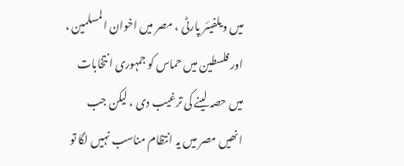میں ویلفیئر پارٹی ، مصر میں اخوان المسلمین ، اور فلسطین میں حماس کو جمہوری انتخابات میں حصہ لینے کی ترغیب دی ، لیکن جب انھیں مصر میں یہ انتظام مناسب نہیں لگا تو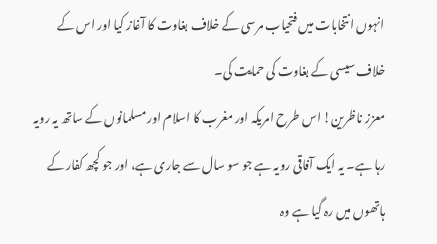انہوں انتخابات میں فتحیاب مرسی کے خلاف بغاوت کا آغاز کیا اور اس کے خلاف سیسی کے بغاوت کی حمایت کی۔
معزز ناظرین! اس طرح امریکہ اور مغرب کا اسلام اور مسلمانوں کے ساتھ یہ رویہ رہا ہے۔ یہ ایک آفاقی رویہ ہے جو سو سال سے جاری ہے، اور جو کچھ کفار کے ہاتھوں میں رہ گیا ہے وہ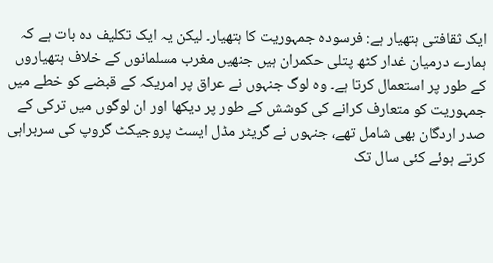ایک ثقافتی ہتھیار ہے: فرسودہ جمہوریت کا ہتھیار۔ لیکن یہ ایک تکلیف دہ بات ہے کہ ہمارے درمیان غدار کٹھ پتلی حکمران ہیں جنھیں مغرب مسلمانوں کے خلاف ہتھیاروں کے طور پر استعمال کرتا ہے۔ وہ لوگ جنہوں نے عراق پر امریکہ کے قبضے کو خطے میں جمہوریت کو متعارف کرانے کی کوشش کے طور پر دیکھا اور ان لوگوں میں ترکی کے صدر اردگان بھی شامل تھے، جنہوں نے گریٹر مڈل ایسٹ پروجیکٹ گروپ کی سربراہی کرتے ہوئے کئی سال تک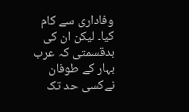وفاداری سے کام کیا۔ لیکن ان کی بدقسمتی کہ عرب بہار کے طوفان نےکسی حد تک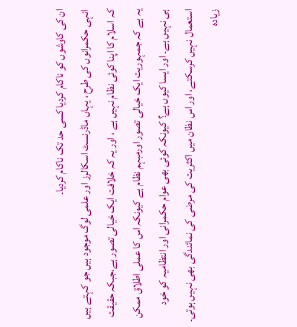ان کی کاوشوں کو ناکام کردیا کسی حد تک ناکام کردیا۔
انہی حکمرانوں کی طرح ، یہاں ماڈرنسٹ اسکالرز اور علمی لوگ موجود ہیں جو کہتے ہیں کہ اسلام کا اپنا کوئی نظام نہیں ہے ، اور یہ کہ خلافت ایک خیالی تصور ہے،جبکہ حقیقت یہ ہے کہ جمہوریت ایک خیالی تصور اورمبہم نظام ہے کیونکہ اس کا عملی اطلاق ممکن ہی نہیں ہے۔ اور ایسا کیوں ہے؟ کیونکہ کوئی بھی عوام حکمرانی اور انتظامیہ کو خود استعمال نہیں کرسکتے، اور اس نظان میں اکثریت کی مرضی کی نمائندگی بھی نہیں ہوتی۔ زیادہ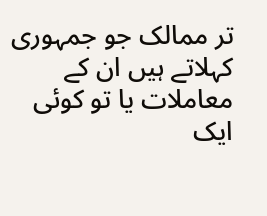تر ممالک جو جمہوری کہلاتے ہیں ان کے معاملات یا تو کوئی ایک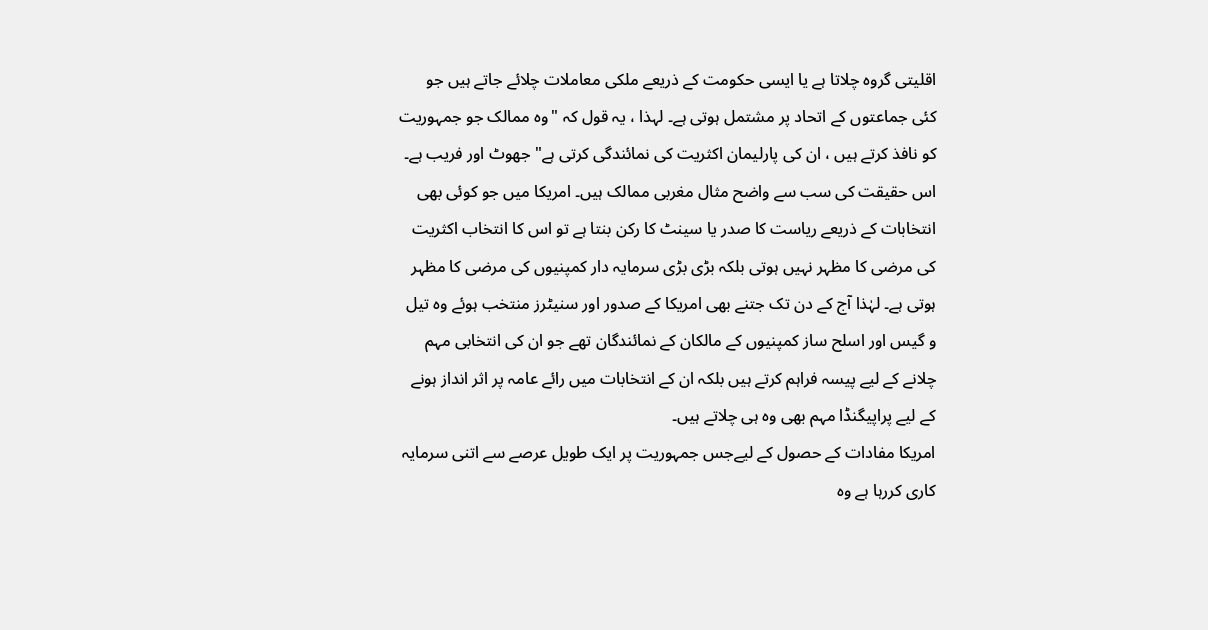اقلیتی گروہ چلاتا ہے یا ایسی حکومت کے ذریعے ملکی معاملات چلائے جاتے ہیں جو کئی جماعتوں کے اتحاد پر مشتمل ہوتی ہے۔ لہذا ، یہ قول کہ "وہ ممالک جو جمہوریت کو نافذ کرتے ہیں ، ان کی پارلیمان اکثریت کی نمائندگی کرتی ہے" جھوٹ اور فریب ہے۔
اس حقیقت کی سب سے واضح مثال مغربی ممالک ہیں۔ امریکا میں جو کوئی بھی انتخابات کے ذریعے ریاست کا صدر یا سینٹ کا رکن بنتا ہے تو اس کا انتخاب اکثریت کی مرضی کا مظہر نہیں ہوتی بلکہ بڑی بڑی سرمایہ دار کمپنیوں کی مرضی کا مظہر ہوتی ہے۔ لہٰذا آج کے دن تک جتنے بھی امریکا کے صدور اور سنیٹرز منتخب ہوئے وہ تیل و گیس اور اسلح ساز کمپنیوں کے مالکان کے نمائندگان تھے جو ان کی انتخابی مہم چلانے کے لیے پیسہ فراہم کرتے ہیں بلکہ ان کے انتخابات میں رائے عامہ پر اثر انداز ہونے کے لیے پراپیگنڈا مہم بھی وہ ہی چلاتے ہیں۔
امریکا مفادات کے حصول کے لیےجس جمہوریت پر ایک طویل عرصے سے اتنی سرمایہ کاری کررہا ہے وہ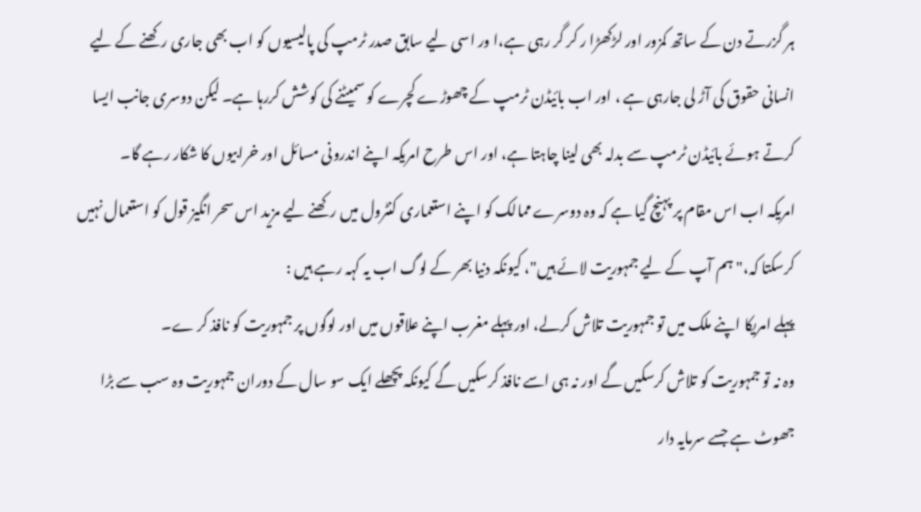ہر گزرتے دن کے ساتھ کمزور اور لڑکھڑا ر کر گر رہی ہے،ا ور اسی لیے سابق صدر ٹرمپ کی پالیسیوں کو اب بھی جاری رکھنے کے لیے انسانی حقوق کی آڑ لی جارہی ہے ، اور اب بائیڈن ٹرمپ کے چھوڑے کچرے کو سمیٹنے کی کوشش کررہا ہے۔ لیکن دوسری جانب ایسا کرتے ہوئے بائیڈن ٹرمپ سے بدلہ بھی لینا چاہتا ہے، اور اس طرح امریکہ اپنے اندرونی مسائل اور خرابیوں کا شکار رہے گا۔
امریکہ اب اس مقام پر پہنچ گیا ہے کہ وہ دوسرے ممالک کو اپنے استعماری کنٹرول میں رکھنے لیے مزید اس سحر انگیز قول کو استعمال نہیں کرسکتا کہ،"ہم آپ کے لیے جمہوریت لائے ہیں"، کیونکہ دنیا بھر کے لوگ اب یہ کہہ رہے ہیں :
پہلے امریکا اپنے ملک میں تو جمہوریت تلاش کرلے، اور پہلے مغرب اپنے علاقوں میں اور لوگوں پر جمہوریت کو نافذ کر ے۔
وہ نہ تو جمہوریت کو تلاش کرسکیں گے اور نہ ہی اسے نافذ کرسکیں گے کیونکہ پچھلے ایک سو سال کے دوران جمہوریت وہ سب سے بڑا جھوٹ ہے جسے سرمایہ دار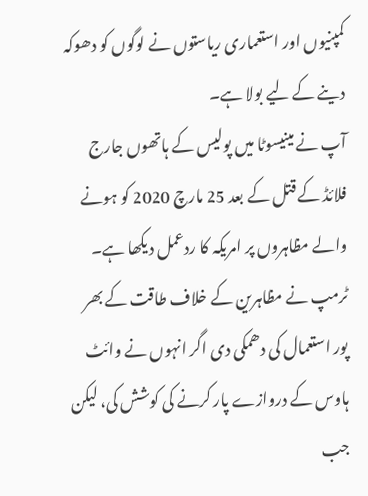کمپنیوں اور استعماری ریاستوں نے لوگوں کو دھوکہ دینے کے لیے بولا ہے۔
آپ نے مینیسوٹا میں پولیس کے ہاتھوں جارج فلائڈ کے قتل کے بعد 25 مارچ 2020 کو ہونے والے مظاہروں پر امریکہ کا ردعمل دیکھا ہے۔ ٹرمپ نے مظاہرین کے خلاف طاقت کے بھر پور استعمال کی دھمکی دی اگر انہوں نے وائٹ ہاوس کے دروازے پار کرنے کی کوشش کی، لیکن جب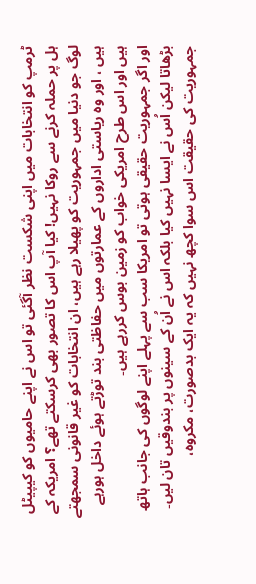ٹرمپ کو انتخابات میں اپنی شکست نظر آگئی تو اس نے اپنے حامیوں کو کیپیٹل ہل پر حملہ کرنے سے روکا نہیں! کیا آپ اس کا تصور بھی کرسکتے تھے؟ امریکہ کے لوگ جو دنیا میں جمہوریت کو پھیلا رہے ہیں، ان انتخابات کو غیر قانونی سمجھتے ہیں ، اور وہ ریاستی اداروں کے عمارتوں میں حفاظتی بند توڑتے ہوئے داخل ہورہے ہیں اور اس طرح امریکی خواب کو زمین بوس کررہے ہیں۔
اور اگر جمہوریت حقیقی ہوتی تو امریکا سب سے پہلے اپنے لوگوں کی جانب ہاتھ بڑھاتا لیکن اُس نے ایسا نہیں کیا بلکہ اس نے اُن کے سینوں پر بندوقیں تان لیں۔
جمہوریت کی حقیقت اس سوا کچھ نہیں کہ یہ ایک بدصورت، مکروہ،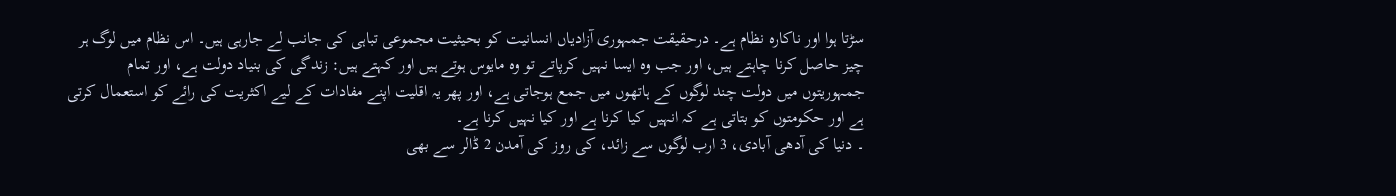سڑتا ہوا اور ناکارہ نظام ہے۔ درحقیقت جمہوری آزادیاں انسانیت کو بحیثیت مجموعی تباہی کی جانب لے جارہی ہیں۔ اس نظام میں لوگ ہر چیز حاصل کرنا چاہتے ہیں، اور جب وہ ایسا نہیں کرپاتے تو وہ مایوس ہوتے ہیں اور کہتے ہیں: زندگی کی بنیاد دولت ہے، اور تمام جمہوریتوں میں دولت چند لوگوں کے ہاتھوں میں جمع ہوجاتی ہے، اور پھر یہ اقلیت اپنے مفادات کے لیے اکثریت کی رائے کو استعمال کرتی ہے اور حکومتوں کو بتاتی ہے کہ انہیں کیا کرنا ہے اور کیا نہیں کرنا ہے۔
۔ دنیا کی آدھی آبادی، 3 ارب لوگوں سے زائد، کی روز کی آمدن 2 ڈالر سے بھی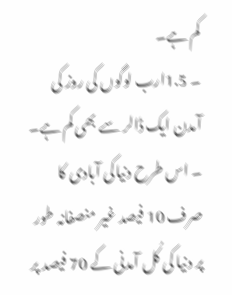کم ہے۔
۔ 1.5ارب لوگوں کی روز کی آمدن ایک ڈالر سے بھی کم ہے۔
۔ اس طرح دنیاکی آبادی کا صرف 10 فیصد غیر منصفانہ طور پر دنیا کی کُل آمدنی کے 70 فیصد پر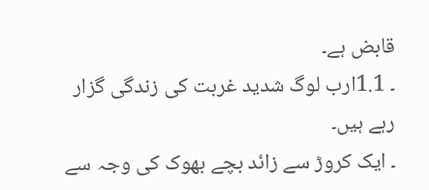قابض ہے۔
۔ 1.1ارب لوگ شدید غربت کی زندگی گزار رہے ہیں۔
۔ ایک کروڑ سے زائد بچے بھوک کی وجہ سے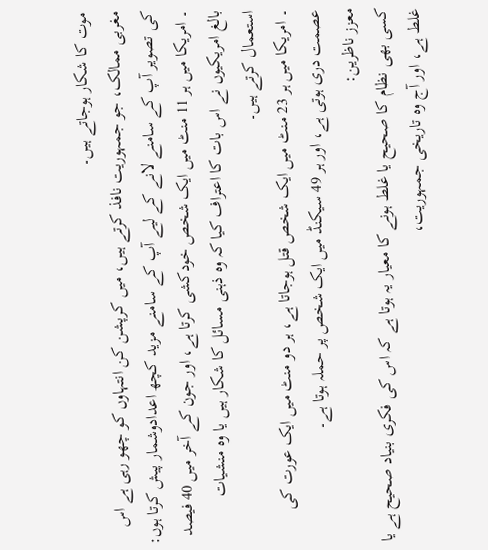موت کا شکار ہوجاتے ہیں۔
مغربی ممالک، جو جمہوریت نافذ کرتے ہیں، میں کرپشن کن انتہاوں کو چھو رہی ہے اس کی تصویر آپ کے سامنے لانے کے لیے آپ کے سامنے مزید کچھ اعدادوشمار پیش کرتا ہوں:
۔ امریکا میں ہر 11 منٹ میں ایک شخص خودکشی کرتا ہے، اور جون کے آخر میں 40 فیصد بالغ امریکیوں نے اس بات کا اعتراف کیا کہ وہ ذہنی مسائل کا شکار ہیں یا وہ منشیات استعمال کرتے ہیں۔
۔ امریکا میں ہر 23 منٹ میں ایک شخص قتل ہوجاتا ہے، ہر دو منٹ میں ایک عورت کی عصمت دری ہوتی ہے، اور ہر 49 سیکنڈ میں ایک شخص پر حملہ ہوتا ہے۔
معزز ناظرین:
کسی بھی نظام کا صحیح یا غلط ہونے کا معیار یہ ہوتا ہے کہ اس کی فکری بنیاد صحیح ہے یا غلط ہے، اور آج وہ تاریخی جمہوریت،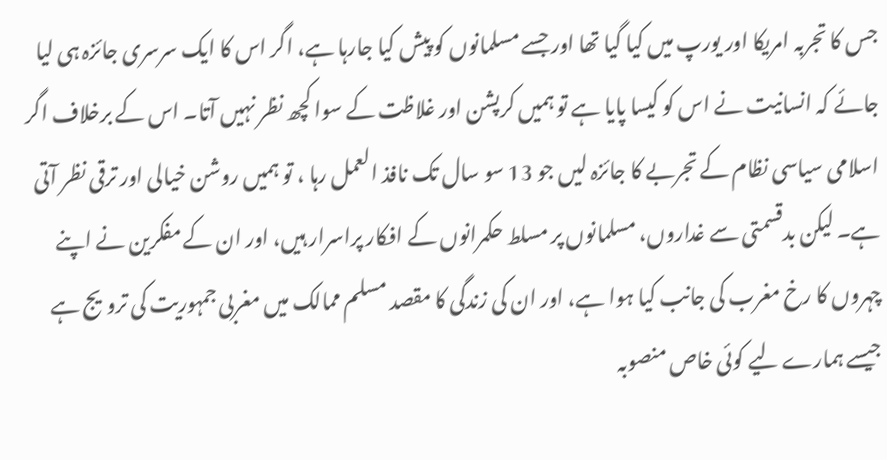جس کا تجربہ امریکا اور یورپ میں کیا گیا تھا اور جسے مسلمانوں کو پیش کیا جارہا ہے، اگر اس کا ایک سرسری جائزہ ہی لیا جائے کہ انسانیت نے اس کو کیسا پایا ہے تو ہمیں کرپشن اور غلاظت کے سوا کچھ نظر نہیں آتا۔ اس کے برخلاف اگر اسلامی سیاسی نظام کے تجربے کا جائزہ لیں جو 13 سو سال تک نافذ العمل رہا ، تو ہمیں روشن خیالی اور ترقی نظر آتی ہے۔ لیکن بدقسمتی سے غداروں، مسلمانوں پر مسلط حکمرانوں کے افکار پراسرار ہیں، اور ان کے مفکرین نے اپنے چہروں کا رخ مغرب کی جانب کیا ہوا ہے، اور ان کی زندگی کا مقصد مسلم ممالک میں مغربی جمہوریت کی ترویج ہے جیسے ہمارے لیے کوئی خاص منصوبہ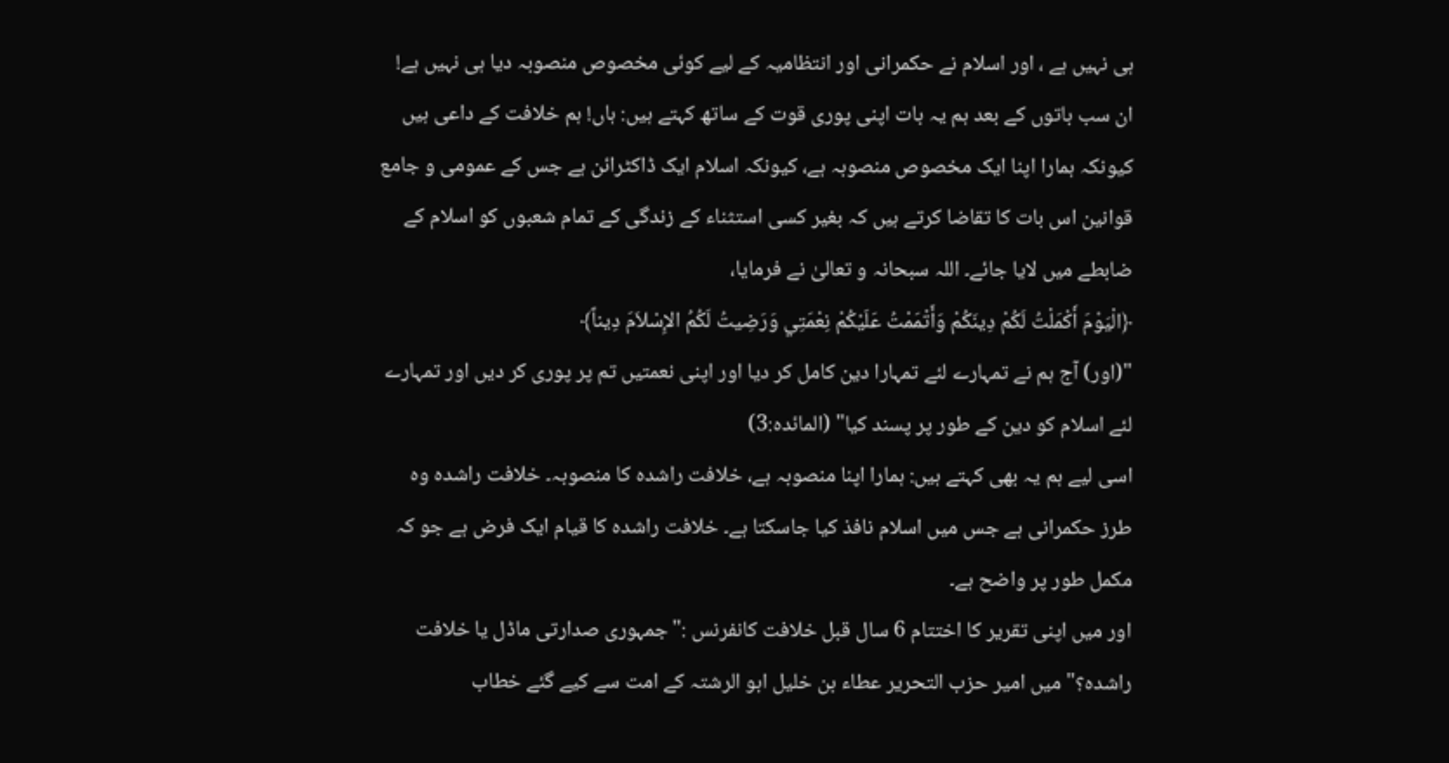ہی نہیں ہے ، اور اسلام نے حکمرانی اور انتظامیہ کے لیے کوئی مخصوص منصوبہ دیا ہی نہیں ہے!
ان سب باتوں کے بعد ہم یہ بات اپنی پوری قوت کے ساتھ کہتے ہیں: ہاں! ہم خلافت کے داعی ہیں کیونکہ ہمارا اپنا ایک مخصوص منصوبہ ہے، کیونکہ اسلام ایک ڈاکٹرائن ہے جس کے عمومی و جامع قوانین اس بات کا تقاضا کرتے ہیں کہ بغیر کسی استثناء کے زندگی کے تمام شعبوں کو اسلام کے ضابطے میں لایا جائے۔ اللہ سبحانہ و تعالیٰ نے فرمایا،
﴿الْيَوْمَ أَكْمَلْتُ لَكُمْ دِينَكُمْ وَأَتْمَمْتُ عَلَيْكُمْ نِعْمَتِي وَرَضِيتُ لَكُمُ الإِسْلاَمَ دِيناً﴾
"(اور) آج ہم نے تمہارے لئے تمہارا دین کامل کر دیا اور اپنی نعمتیں تم پر پوری کر دیں اور تمہارے لئے اسلام کو دین کے طور پر پسند کیا" (المائدہ:3)
اسی لیے ہم یہ بھی کہتے ہیں: ہمارا اپنا منصوبہ ہے، خلافت راشدہ کا منصوبہ۔ خلافت راشدہ وہ طرز حکمرانی ہے جس میں اسلام نافذ کیا جاسکتا ہے۔ خلافت راشدہ کا قیام ایک فرض ہے جو کہ مکمل طور پر واضح ہے۔
اور میں اپنی تقریر کا اختتام 6 سال قبل خلافت کانفرنس :"جمہوری صدارتی ماڈل یا خلافت راشدہ؟" میں امیر حزب التحریر عطاء بن خلیل ابو الرشتہ کے امت سے کیے گئے خطاب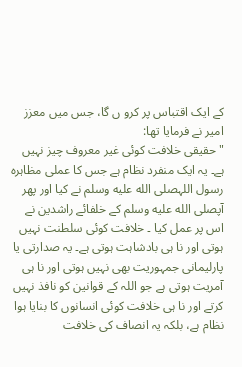کے ایک اقتباس پر کرو ں گا، جس میں معزز امیر نے فرمایا تھا:
"حقیقی خلافت کوئی غیر معروف چیز نہیں ہے۔ یہ ایک منفرد نظام ہے جس کا عملی مظاہرہ رسول اللہصلى الله عليه وسلم نے کیا اور پھر آپصلى الله عليه وسلم کے خلفائے راشدین نے اس پر عمل کیا ۔ خلافت کوئی سلطنت نہیں ہوتی اور نا ہی بادشاہت ہوتی ہے۔ یہ صدارتی یا پارلیمانی جمہوریت بھی نہیں ہوتی اور نا ہی آمریت ہوتی ہے جو اللہ کے قوانین کو نافذ نہیں کرتے اور نا ہی خلافت کوئی انسانوں کا بنایا ہوا نظام ہے، بلکہ یہ انصاف کی خلافت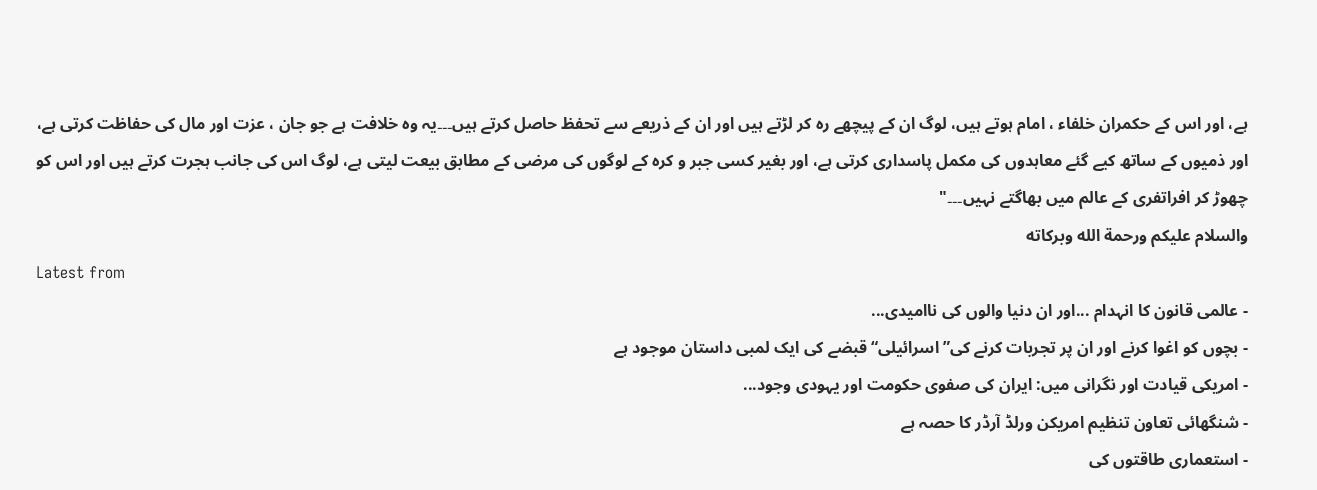ہے، اور اس کے حکمران خلفاء ، امام ہوتے ہیں، لوگ ان کے پیچھے رہ کر لڑتے ہیں اور ان کے ذریعے سے تحفظ حاصل کرتے ہیں۔۔۔یہ وہ خلافت ہے جو جان ، عزت اور مال کی حفاظت کرتی ہے، اور ذمیوں کے ساتھ کیے گئے معاہدوں کی مکمل پاسداری کرتی ہے، اور بغیر کسی جبر و کرہ کے لوگوں کی مرضی کے مطابق بیعت لیتی ہے، لوگ اس کی جانب ہجرت کرتے ہیں اور اس کو چھوڑ کر افراتفری کے عالم میں بھاگتے نہیں۔۔۔"
والسلام عليكم ورحمة الله وبركاته
Latest from
- عالمی قانون کا انہدام ...اور ان دنیا والوں کی ناامیدی...
- بچوں کو اغوا کرنے اور ان پر تجربات کرنے کی”اسرائیلی“ قبضے کی ایک لمبی داستان موجود ہے
- امریکی قیادت اور نگرانی میں: ایران کی صفوی حکومت اور یہودی وجود...
- شنگھائی تعاون تنظیم امریکن ورلڈ آرڈر کا حصہ ہے
- استعماری طاقتوں کی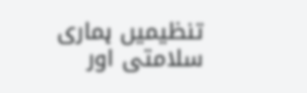تنظیمیں ہماری سلامتی اور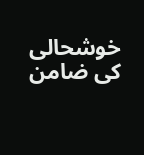خوشحالی کی ضامن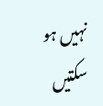نہیں ہو سکتیں